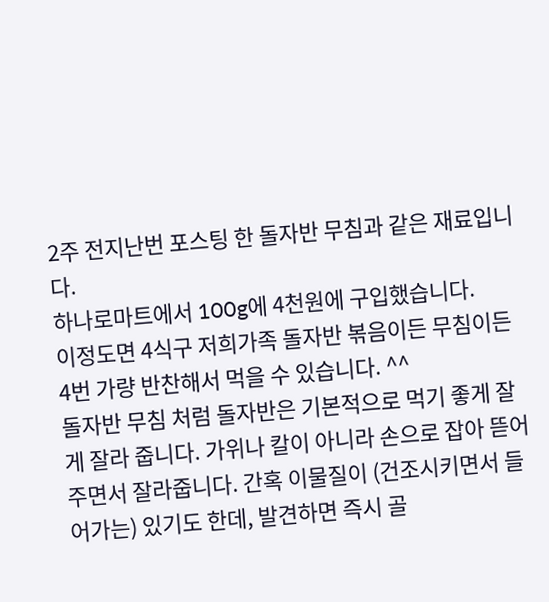2주 전지난번 포스팅 한 돌자반 무침과 같은 재료입니다.
하나로마트에서 100g에 4천원에 구입했습니다.
이정도면 4식구 저희가족 돌자반 볶음이든 무침이든 4번 가량 반찬해서 먹을 수 있습니다. ^^
돌자반 무침 처럼 돌자반은 기본적으로 먹기 좋게 잘게 잘라 줍니다. 가위나 칼이 아니라 손으로 잡아 뜯어주면서 잘라줍니다. 간혹 이물질이 (건조시키면서 들어가는) 있기도 한데, 발견하면 즉시 골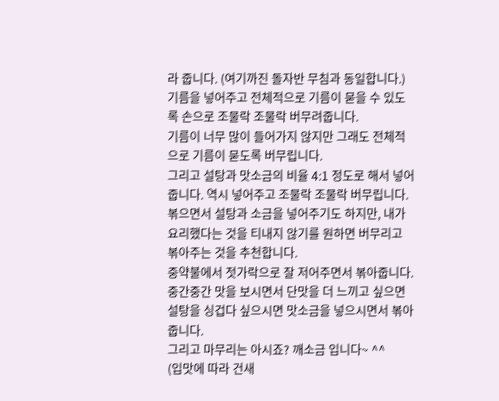라 줍니다. (여기까진 돌자반 무침과 동일합니다.)
기름을 넣어주고 전체적으로 기름이 묻을 수 있도록 손으로 조물락 조물락 버무려줍니다.
기름이 너무 많이 들어가지 않지만 그래도 전체적으로 기름이 묻도록 버무립니다.
그리고 설탕과 맛소금의 비율 4:1 정도로 해서 넣어줍니다. 역시 넣어주고 조물락 조물락 버무립니다. 볶으면서 설탕과 소금을 넣어주기도 하지만, 내가 요리했다는 것을 티내지 않기를 원하면 버무리고 볶아주는 것을 추천합니다.
중약불에서 젓가락으로 잘 저어주면서 볶아줍니다.
중간중간 맛을 보시면서 단맛을 더 느끼고 싶으면 설탕을 싱겁다 싶으시면 맛소금을 넣으시면서 볶아줍니다.
그리고 마무리는 아시죠? 깨소금 입니다~ ^^
(입맛에 따라 건새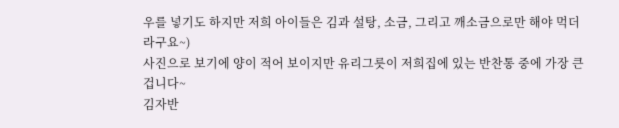우를 넣기도 하지만 저희 아이들은 김과 설탕, 소금, 그리고 깨소금으로만 해야 먹더라구요~)
사진으로 보기에 양이 적어 보이지만 유리그릇이 저희집에 있는 반찬통 중에 가장 큰 겁니다~
김자반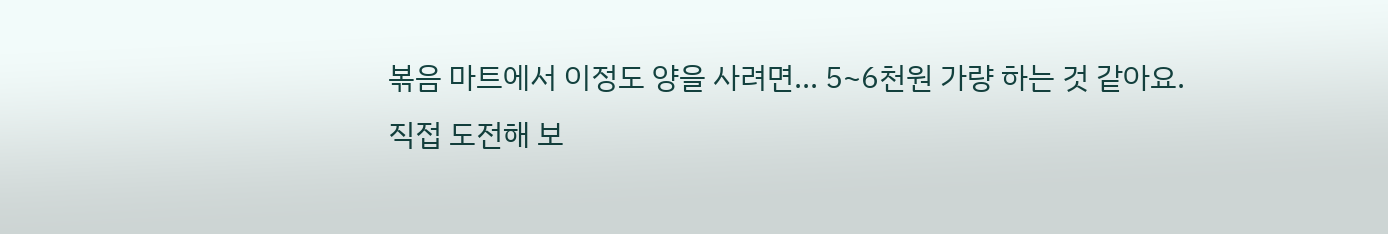볶음 마트에서 이정도 양을 사려면... 5~6천원 가량 하는 것 같아요.
직접 도전해 보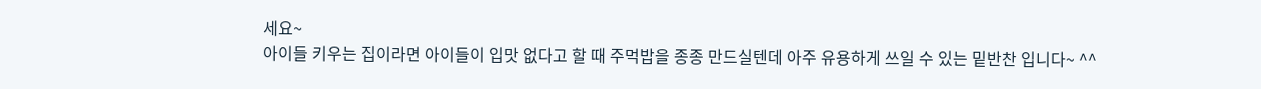세요~
아이들 키우는 집이라면 아이들이 입맛 없다고 할 때 주먹밥을 종종 만드실텐데 아주 유용하게 쓰일 수 있는 밑반찬 입니다~ ^^